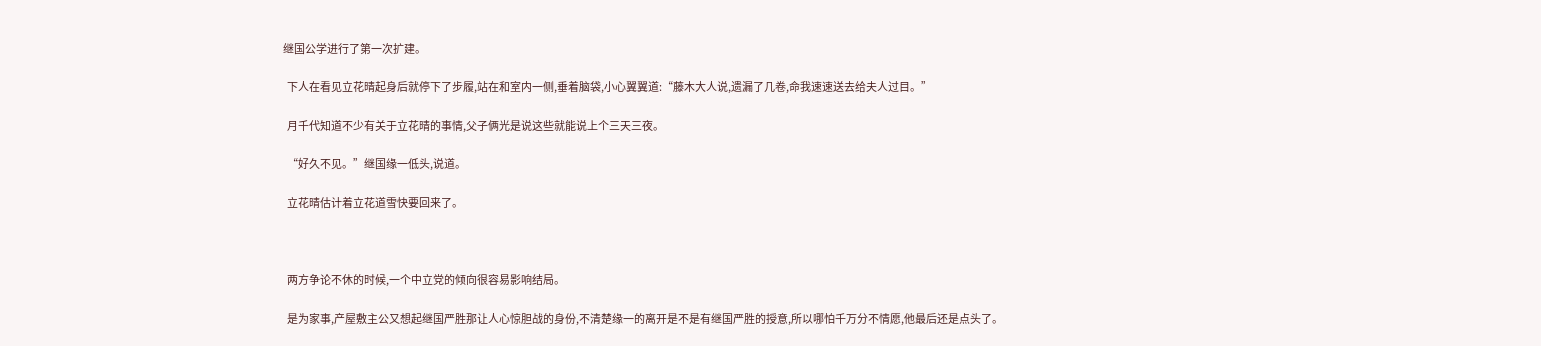继国公学进行了第一次扩建。

  下人在看见立花晴起身后就停下了步履,站在和室内一侧,垂着脑袋,小心翼翼道:“藤木大人说,遗漏了几卷,命我速速送去给夫人过目。”

  月千代知道不少有关于立花晴的事情,父子俩光是说这些就能说上个三天三夜。

  “好久不见。”继国缘一低头,说道。

  立花晴估计着立花道雪快要回来了。



  两方争论不休的时候,一个中立党的倾向很容易影响结局。

  是为家事,产屋敷主公又想起继国严胜那让人心惊胆战的身份,不清楚缘一的离开是不是有继国严胜的授意,所以哪怕千万分不情愿,他最后还是点头了。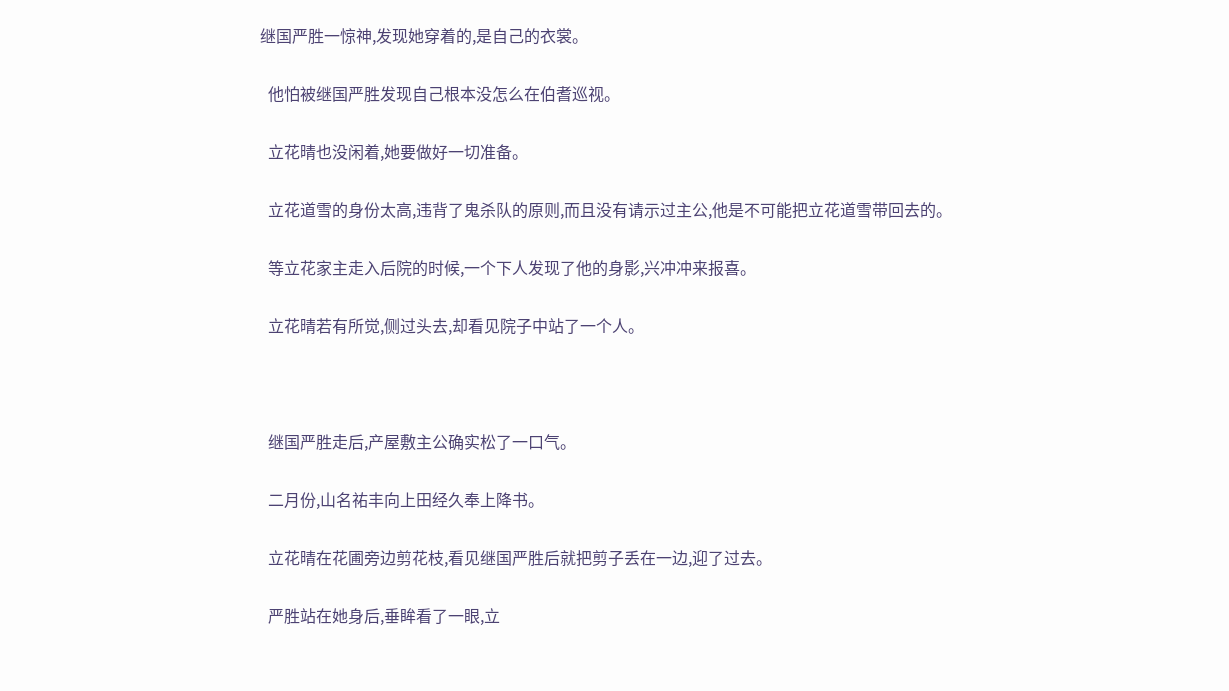继国严胜一惊神,发现她穿着的,是自己的衣裳。

  他怕被继国严胜发现自己根本没怎么在伯耆巡视。

  立花晴也没闲着,她要做好一切准备。

  立花道雪的身份太高,违背了鬼杀队的原则,而且没有请示过主公,他是不可能把立花道雪带回去的。

  等立花家主走入后院的时候,一个下人发现了他的身影,兴冲冲来报喜。

  立花晴若有所觉,侧过头去,却看见院子中站了一个人。



  继国严胜走后,产屋敷主公确实松了一口气。

  二月份,山名祐丰向上田经久奉上降书。

  立花晴在花圃旁边剪花枝,看见继国严胜后就把剪子丢在一边,迎了过去。

  严胜站在她身后,垂眸看了一眼,立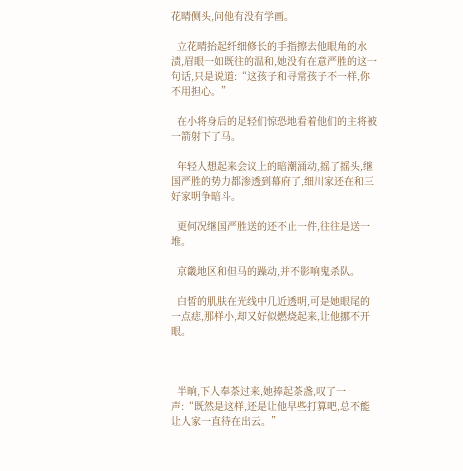花晴侧头,问他有没有学画。

  立花晴抬起纤细修长的手指擦去他眼角的水渍,眉眼一如既往的温和,她没有在意严胜的这一句话,只是说道:“这孩子和寻常孩子不一样,你不用担心。”

  在小将身后的足轻们惊恐地看着他们的主将被一箭射下了马。

  年轻人想起来会议上的暗潮涌动,摇了摇头,继国严胜的势力都渗透到幕府了,细川家还在和三好家明争暗斗。

  更何况继国严胜送的还不止一件,往往是送一堆。

  京畿地区和但马的躁动,并不影响鬼杀队。

  白皙的肌肤在光线中几近透明,可是她眼尾的一点痣,那样小,却又好似燃烧起来,让他挪不开眼。



  半晌,下人奉茶过来,她捧起茶盏,叹了一声:“既然是这样,还是让他早些打算吧,总不能让人家一直待在出云。”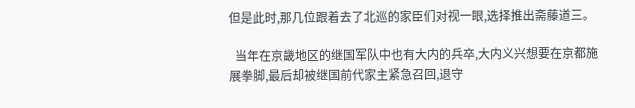但是此时,那几位跟着去了北巡的家臣们对视一眼,选择推出斋藤道三。

  当年在京畿地区的继国军队中也有大内的兵卒,大内义兴想要在京都施展拳脚,最后却被继国前代家主紧急召回,退守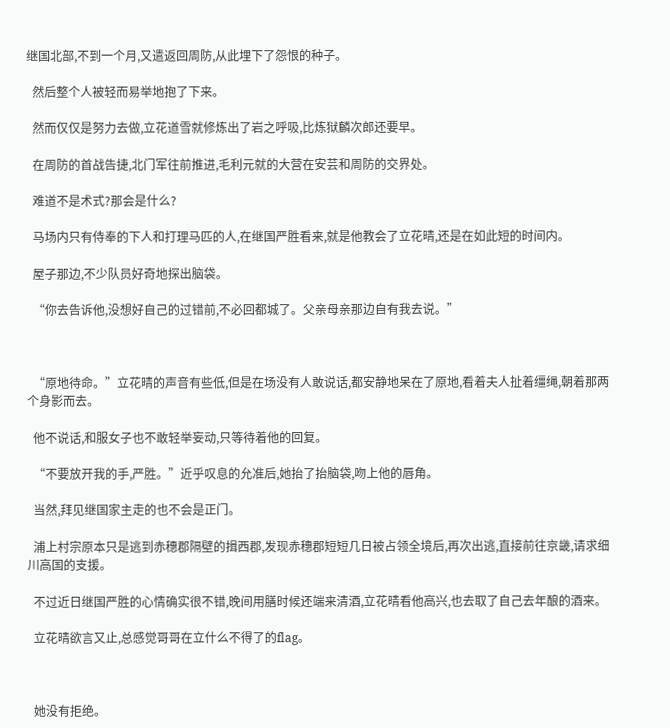继国北部,不到一个月,又遣返回周防,从此埋下了怨恨的种子。

  然后整个人被轻而易举地抱了下来。

  然而仅仅是努力去做,立花道雪就修炼出了岩之呼吸,比炼狱麟次郎还要早。

  在周防的首战告捷,北门军往前推进,毛利元就的大营在安芸和周防的交界处。

  难道不是术式?那会是什么?

  马场内只有侍奉的下人和打理马匹的人,在继国严胜看来,就是他教会了立花晴,还是在如此短的时间内。

  屋子那边,不少队员好奇地探出脑袋。

  “你去告诉他,没想好自己的过错前,不必回都城了。父亲母亲那边自有我去说。”



  “原地待命。”立花晴的声音有些低,但是在场没有人敢说话,都安静地呆在了原地,看着夫人扯着缰绳,朝着那两个身影而去。

  他不说话,和服女子也不敢轻举妄动,只等待着他的回复。

  “不要放开我的手,严胜。”近乎叹息的允准后,她抬了抬脑袋,吻上他的唇角。

  当然,拜见继国家主走的也不会是正门。

  浦上村宗原本只是逃到赤穗郡隔壁的揖西郡,发现赤穗郡短短几日被占领全境后,再次出逃,直接前往京畿,请求细川高国的支援。

  不过近日继国严胜的心情确实很不错,晚间用膳时候还端来清酒,立花晴看他高兴,也去取了自己去年酿的酒来。

  立花晴欲言又止,总感觉哥哥在立什么不得了的flag。



  她没有拒绝。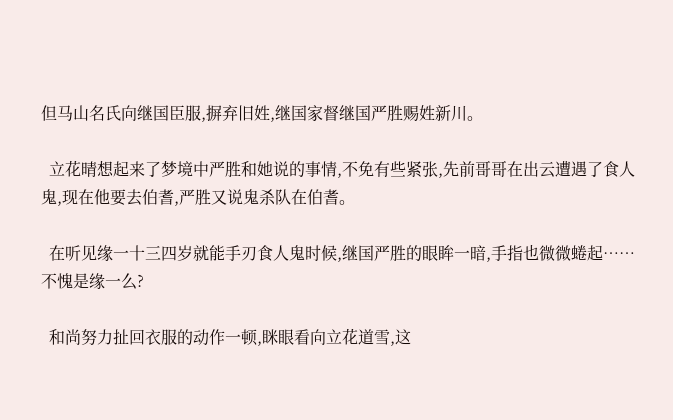但马山名氏向继国臣服,摒弃旧姓,继国家督继国严胜赐姓新川。

  立花晴想起来了梦境中严胜和她说的事情,不免有些紧张,先前哥哥在出云遭遇了食人鬼,现在他要去伯耆,严胜又说鬼杀队在伯耆。

  在听见缘一十三四岁就能手刃食人鬼时候,继国严胜的眼眸一暗,手指也微微蜷起……不愧是缘一么?

  和尚努力扯回衣服的动作一顿,眯眼看向立花道雪,这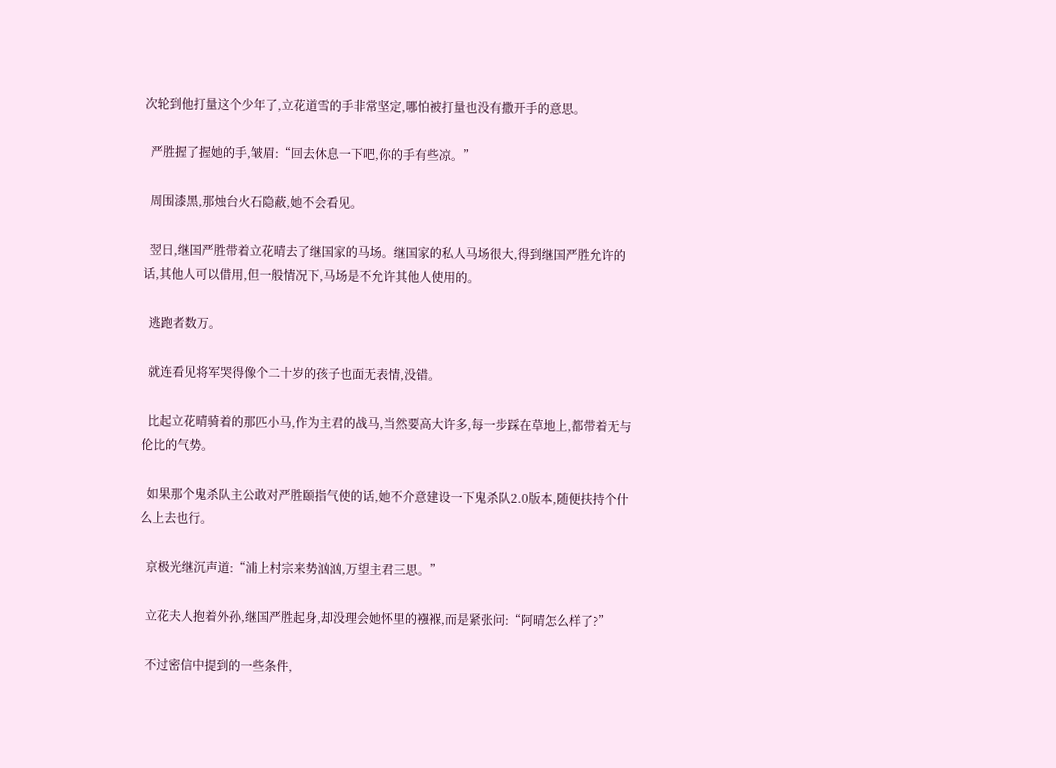次轮到他打量这个少年了,立花道雪的手非常坚定,哪怕被打量也没有撒开手的意思。

  严胜握了握她的手,皱眉:“回去休息一下吧,你的手有些凉。”

  周围漆黑,那烛台火石隐蔽,她不会看见。

  翌日,继国严胜带着立花晴去了继国家的马场。继国家的私人马场很大,得到继国严胜允许的话,其他人可以借用,但一般情况下,马场是不允许其他人使用的。

  逃跑者数万。

  就连看见将军哭得像个二十岁的孩子也面无表情,没错。

  比起立花晴骑着的那匹小马,作为主君的战马,当然要高大许多,每一步踩在草地上,都带着无与伦比的气势。

  如果那个鬼杀队主公敢对严胜颐指气使的话,她不介意建设一下鬼杀队2.0版本,随便扶持个什么上去也行。

  京极光继沉声道:“浦上村宗来势汹汹,万望主君三思。”

  立花夫人抱着外孙,继国严胜起身,却没理会她怀里的襁褓,而是紧张问:“阿晴怎么样了?”

  不过密信中提到的一些条件,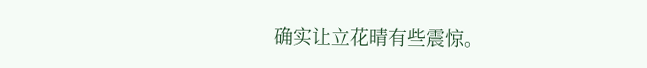确实让立花晴有些震惊。